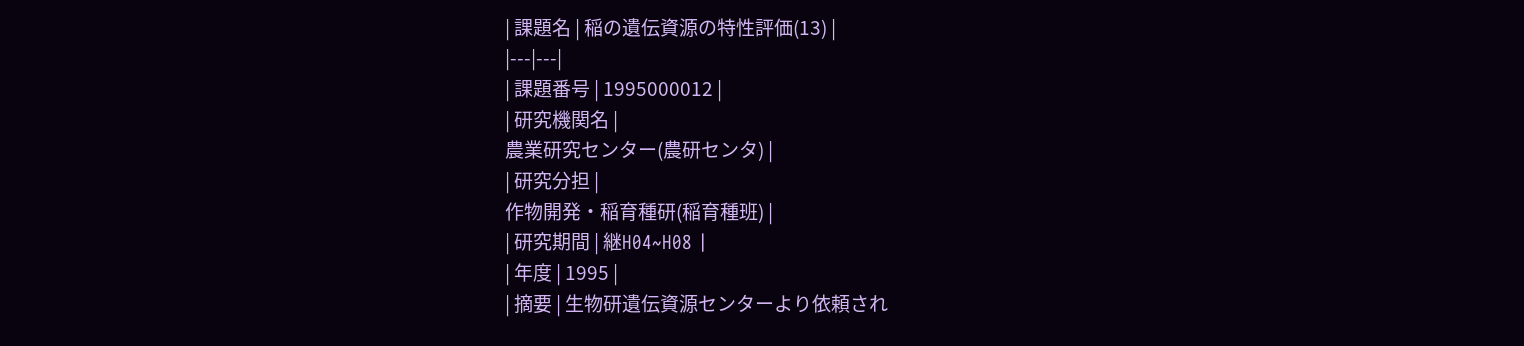| 課題名 | 稲の遺伝資源の特性評価(13) |
|---|---|
| 課題番号 | 1995000012 |
| 研究機関名 |
農業研究センター(農研センタ) |
| 研究分担 |
作物開発・稲育種研(稲育種班) |
| 研究期間 | 継H04~H08 |
| 年度 | 1995 |
| 摘要 | 生物研遺伝資源センターより依頼され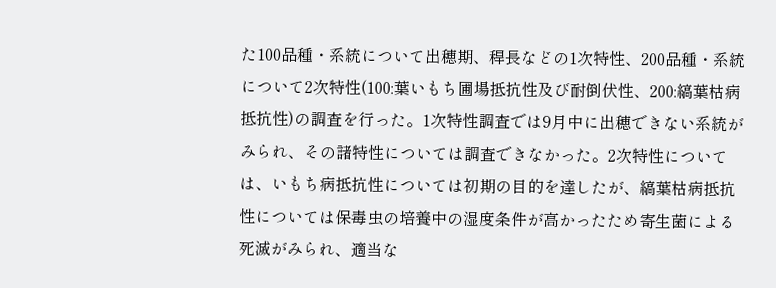た100品種・系統について出穂期、稈長などの1次特性、200品種・系統について2次特性(100:葉いもち圃場抵抗性及び耐倒伏性、200:縞葉枯病抵抗性)の調査を行った。1次特性調査では9月中に出穂できない系統がみられ、その諸特性については調査できなかった。2次特性については、いもち病抵抗性については初期の目的を達したが、縞葉枯病抵抗性については保毒虫の培養中の湿度条件が高かったため寄生菌による死滅がみられ、適当な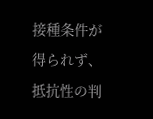接種条件が得られず、抵抗性の判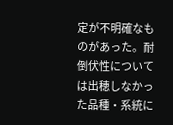定が不明確なものがあった。耐倒伏性については出穂しなかった品種・系統に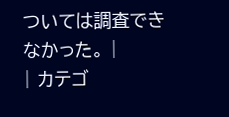ついては調査できなかった。 |
| カテゴ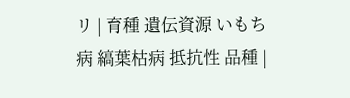リ | 育種 遺伝資源 いもち病 縞葉枯病 抵抗性 品種 |